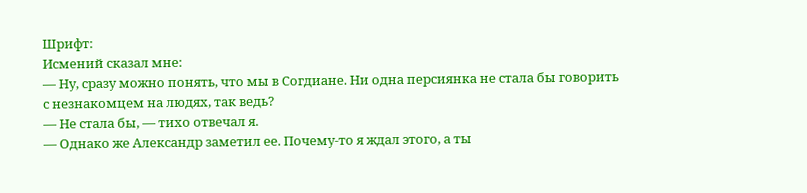Шрифт:
Исмений сказал мне:
— Ну, сразу можно понять, что мы в Согдиане. Ни одна персиянка не стала бы говорить с незнакомцем на людях, так ведь?
— Не стала бы, — тихо отвечал я.
— Однако же Александр заметил ее. Почему-то я ждал этого, а ты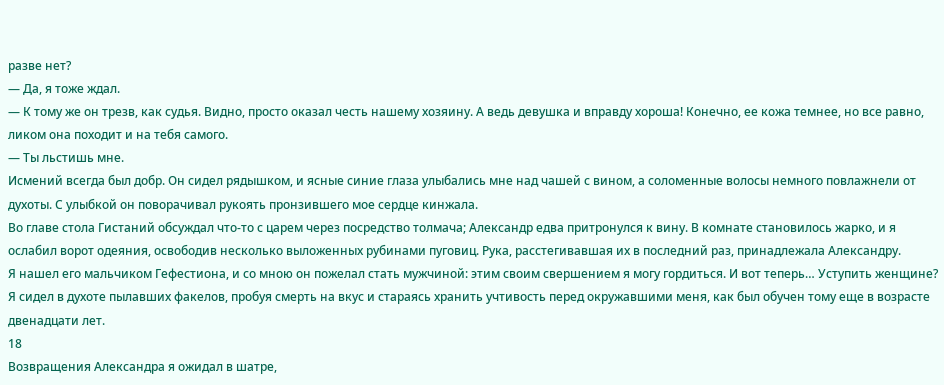разве нет?
— Да, я тоже ждал.
— К тому же он трезв, как судья. Видно, просто оказал честь нашему хозяину. А ведь девушка и вправду хороша! Конечно, ее кожа темнее, но все равно, ликом она походит и на тебя самого.
— Ты льстишь мне.
Исмений всегда был добр. Он сидел рядышком, и ясные синие глаза улыбались мне над чашей с вином, а соломенные волосы немного повлажнели от духоты. С улыбкой он поворачивал рукоять пронзившего мое сердце кинжала.
Во главе стола Гистаний обсуждал что-то с царем через посредство толмача; Александр едва притронулся к вину. В комнате становилось жарко, и я ослабил ворот одеяния, освободив несколько выложенных рубинами пуговиц. Рука, расстегивавшая их в последний раз, принадлежала Александру.
Я нашел его мальчиком Гефестиона, и со мною он пожелал стать мужчиной: этим своим свершением я могу гордиться. И вот теперь… Уступить женщине? Я сидел в духоте пылавших факелов, пробуя смерть на вкус и стараясь хранить учтивость перед окружавшими меня, как был обучен тому еще в возрасте двенадцати лет.
18
Возвращения Александра я ожидал в шатре,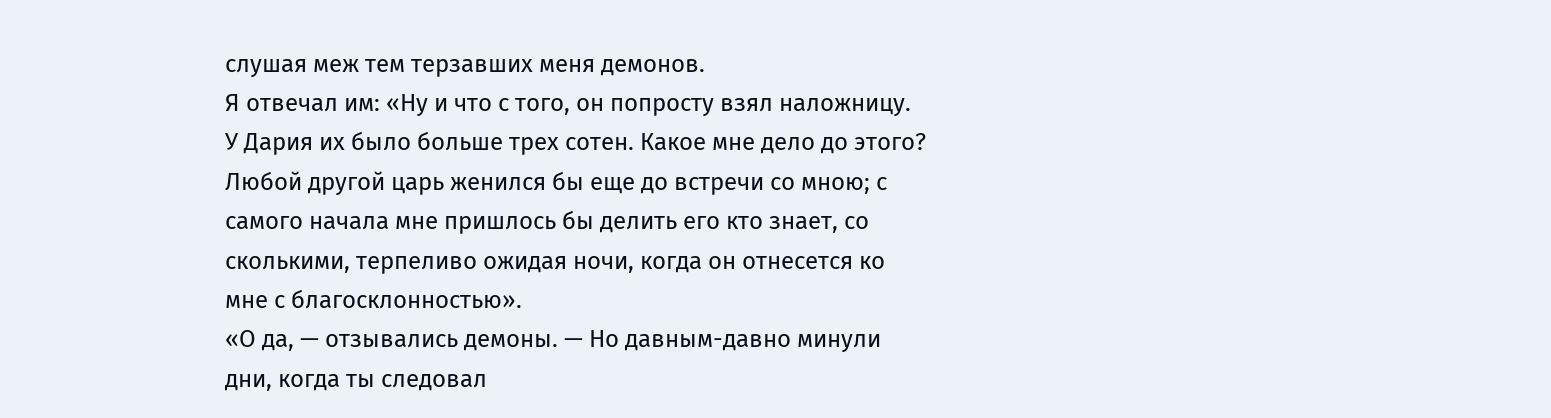слушая меж тем терзавших меня демонов.
Я отвечал им: «Ну и что с того, он попросту взял наложницу. У Дария их было больше трех сотен. Какое мне дело до этого? Любой другой царь женился бы еще до встречи со мною; с самого начала мне пришлось бы делить его кто знает, со сколькими, терпеливо ожидая ночи, когда он отнесется ко мне с благосклонностью».
«О да, — отзывались демоны. — Но давным-давно минули дни, когда ты следовал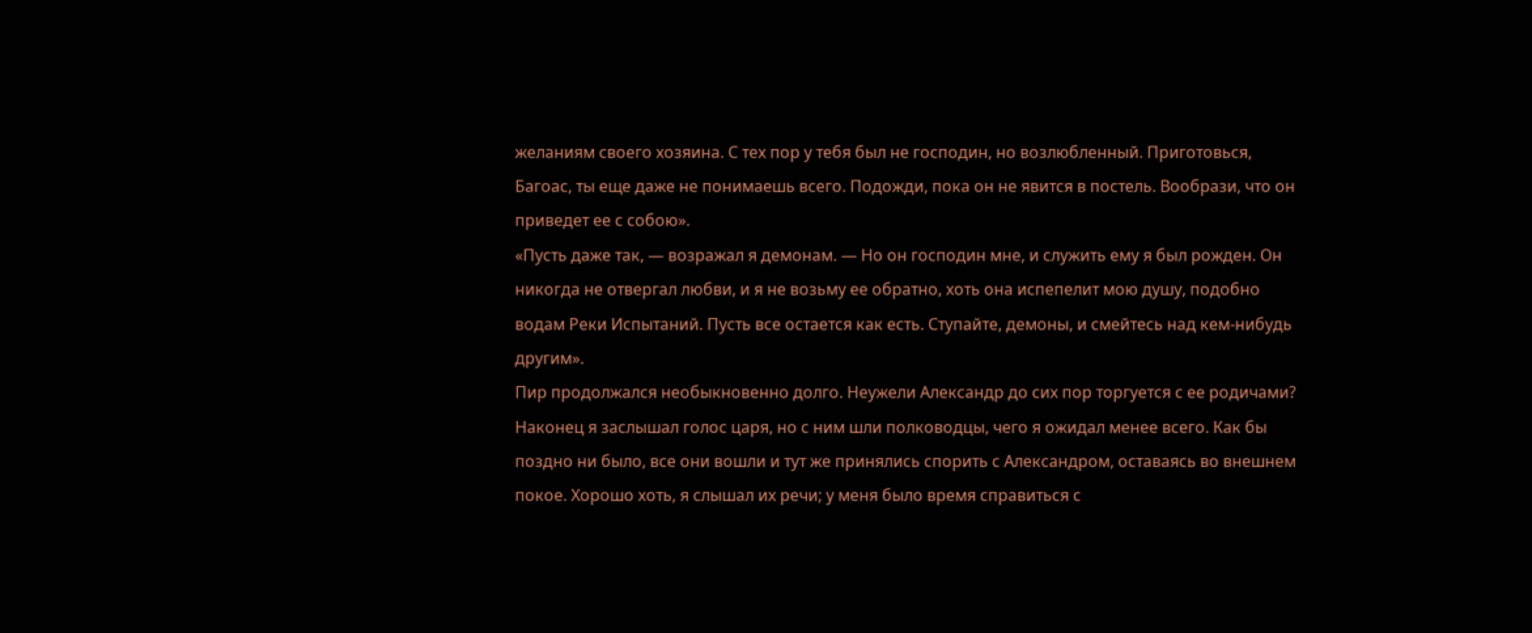желаниям своего хозяина. С тех пор у тебя был не господин, но возлюбленный. Приготовься, Багоас, ты еще даже не понимаешь всего. Подожди, пока он не явится в постель. Вообрази, что он приведет ее с собою».
«Пусть даже так, — возражал я демонам. — Но он господин мне, и служить ему я был рожден. Он никогда не отвергал любви, и я не возьму ее обратно, хоть она испепелит мою душу, подобно водам Реки Испытаний. Пусть все остается как есть. Ступайте, демоны, и смейтесь над кем-нибудь другим».
Пир продолжался необыкновенно долго. Неужели Александр до сих пор торгуется с ее родичами? Наконец я заслышал голос царя, но с ним шли полководцы, чего я ожидал менее всего. Как бы поздно ни было, все они вошли и тут же принялись спорить с Александром, оставаясь во внешнем покое. Хорошо хоть, я слышал их речи; у меня было время справиться с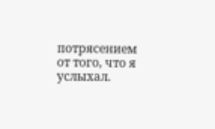потрясением от того, что я услыхал.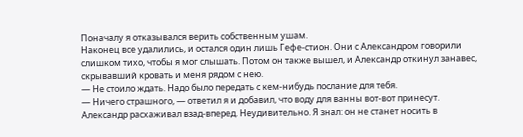Поначалу я отказывался верить собственным ушам.
Наконец все удалились, и остался один лишь Гефе-стион. Они с Александром говорили слишком тихо, чтобы я мог слышать. Потом он также вышел, и Александр откинул занавес, скрывавший кровать и меня рядом с нею.
— Не стоило ждать. Надо было передать с кем-нибудь послание для тебя.
— Ничего страшного, — ответил я и добавил, что воду для ванны вот-вот принесут.
Александр расхаживал взад-вперед. Неудивительно. Я знал: он не станет носить в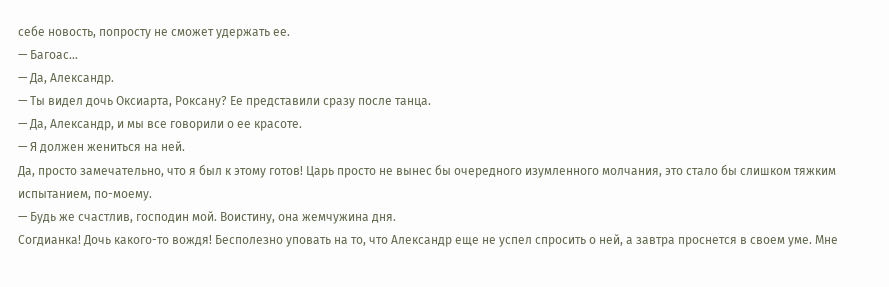себе новость, попросту не сможет удержать ее.
— Багоас…
— Да, Александр.
— Ты видел дочь Оксиарта, Роксану? Ее представили сразу после танца.
— Да, Александр, и мы все говорили о ее красоте.
— Я должен жениться на ней.
Да, просто замечательно, что я был к этому готов! Царь просто не вынес бы очередного изумленного молчания, это стало бы слишком тяжким испытанием, по-моему.
— Будь же счастлив, господин мой. Воистину, она жемчужина дня.
Согдианка! Дочь какого-то вождя! Бесполезно уповать на то, что Александр еще не успел спросить о ней, а завтра проснется в своем уме. Мне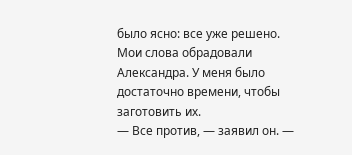было ясно: все уже решено.
Мои слова обрадовали Александра. У меня было достаточно времени, чтобы заготовить их.
— Все против, — заявил он. —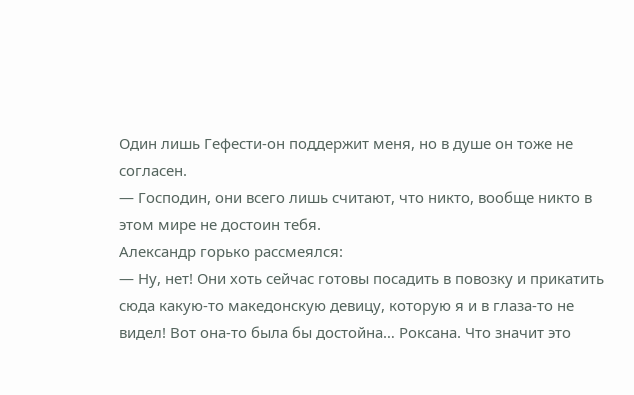Один лишь Гефести-он поддержит меня, но в душе он тоже не согласен.
— Господин, они всего лишь считают, что никто, вообще никто в этом мире не достоин тебя.
Александр горько рассмеялся:
— Ну, нет! Они хоть сейчас готовы посадить в повозку и прикатить сюда какую-то македонскую девицу, которую я и в глаза-то не видел! Вот она-то была бы достойна… Роксана. Что значит это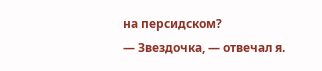на персидском?
— Звездочка, — отвечал я.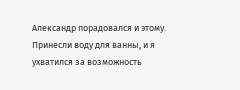Александр порадовался и этому.
Принесли воду для ванны, и я ухватился за возможность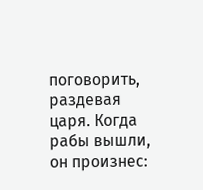поговорить, раздевая царя. Когда рабы вышли, он произнес: